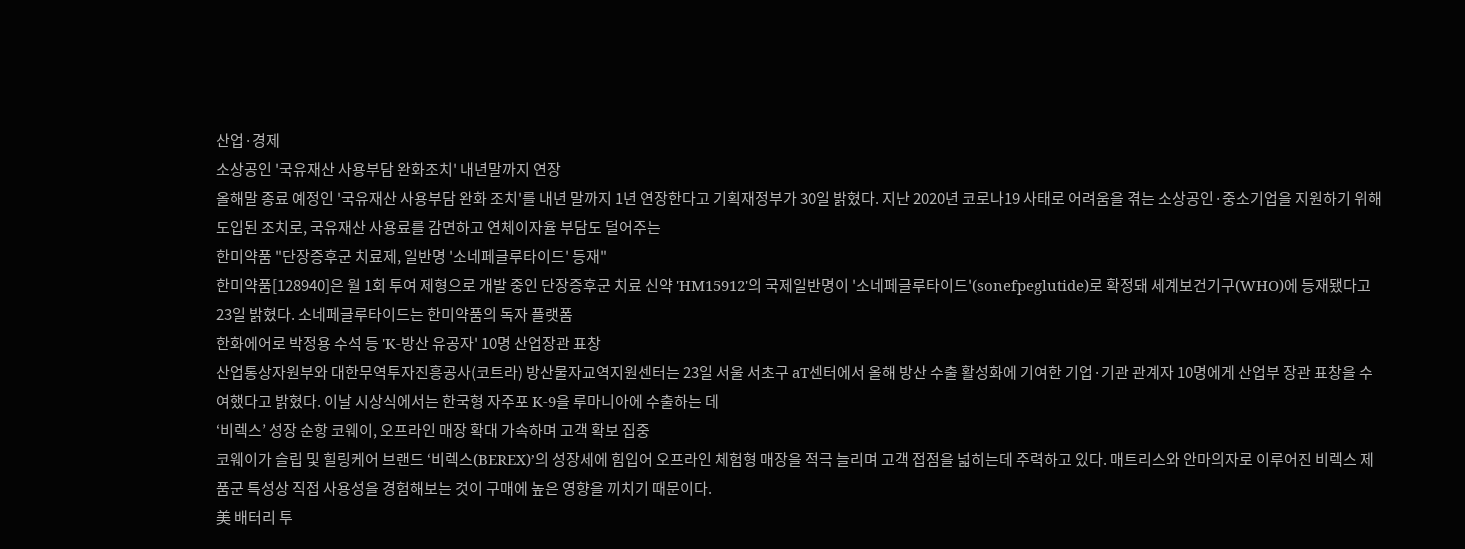산업·경제
소상공인 '국유재산 사용부담 완화조치' 내년말까지 연장
올해말 종료 예정인 '국유재산 사용부담 완화 조치'를 내년 말까지 1년 연장한다고 기획재정부가 30일 밝혔다. 지난 2020년 코로나19 사태로 어려움을 겪는 소상공인·중소기업을 지원하기 위해 도입된 조치로, 국유재산 사용료를 감면하고 연체이자율 부담도 덜어주는
한미약품 "단장증후군 치료제, 일반명 '소네페글루타이드' 등재"
한미약품[128940]은 월 1회 투여 제형으로 개발 중인 단장증후군 치료 신약 'HM15912'의 국제일반명이 '소네페글루타이드'(sonefpeglutide)로 확정돼 세계보건기구(WHO)에 등재됐다고 23일 밝혔다. 소네페글루타이드는 한미약품의 독자 플랫폼
한화에어로 박정용 수석 등 'K-방산 유공자' 10명 산업장관 표창
산업통상자원부와 대한무역투자진흥공사(코트라) 방산물자교역지원센터는 23일 서울 서초구 aT센터에서 올해 방산 수출 활성화에 기여한 기업·기관 관계자 10명에게 산업부 장관 표창을 수여했다고 밝혔다. 이날 시상식에서는 한국형 자주포 K-9을 루마니아에 수출하는 데
‘비렉스’ 성장 순항 코웨이, 오프라인 매장 확대 가속하며 고객 확보 집중
코웨이가 슬립 및 힐링케어 브랜드 ‘비렉스(BEREX)’의 성장세에 힘입어 오프라인 체험형 매장을 적극 늘리며 고객 접점을 넓히는데 주력하고 있다. 매트리스와 안마의자로 이루어진 비렉스 제품군 특성상 직접 사용성을 경험해보는 것이 구매에 높은 영향을 끼치기 때문이다.
美 배터리 투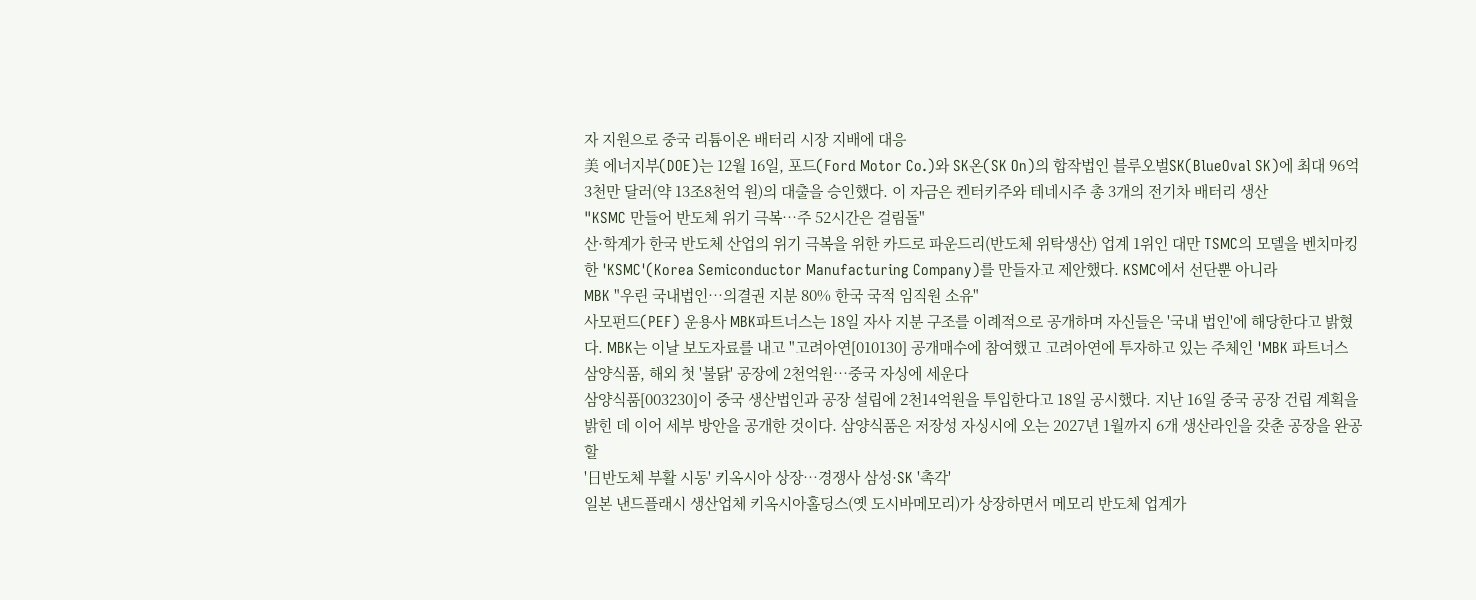자 지원으로 중국 리튬이온 배터리 시장 지배에 대응
美 에너지부(DOE)는 12월 16일, 포드(Ford Motor Co.)와 SK온(SK On)의 합작법인 블루오벌SK(BlueOval SK)에 최대 96억3천만 달러(약 13조8천억 원)의 대출을 승인했다. 이 자금은 켄터키주와 테네시주 총 3개의 전기차 배터리 생산
"KSMC 만들어 반도체 위기 극복…주 52시간은 걸림돌"
산·학계가 한국 반도체 산업의 위기 극복을 위한 카드로 파운드리(반도체 위탁생산) 업계 1위인 대만 TSMC의 모델을 벤치마킹한 'KSMC'(Korea Semiconductor Manufacturing Company)를 만들자고 제안했다. KSMC에서 선단뿐 아니라
MBK "우린 국내법인…의결권 지분 80% 한국 국적 임직원 소유"
사모펀드(PEF) 운용사 MBK파트너스는 18일 자사 지분 구조를 이례적으로 공개하며 자신들은 '국내 법인'에 해당한다고 밝혔다. MBK는 이날 보도자료를 내고 "고려아연[010130] 공개매수에 참여했고 고려아연에 투자하고 있는 주체인 'MBK 파트너스
삼양식품, 해외 첫 '불닭' 공장에 2천억원…중국 자싱에 세운다
삼양식품[003230]이 중국 생산법인과 공장 설립에 2천14억원을 투입한다고 18일 공시했다. 지난 16일 중국 공장 건립 계획을 밝힌 데 이어 세부 방안을 공개한 것이다. 삼양식품은 저장성 자싱시에 오는 2027년 1월까지 6개 생산라인을 갖춘 공장을 완공할
'日반도체 부활 시동' 키옥시아 상장…경쟁사 삼성·SK '촉각'
일본 낸드플래시 생산업체 키옥시아홀딩스(옛 도시바메모리)가 상장하면서 메모리 반도체 업계가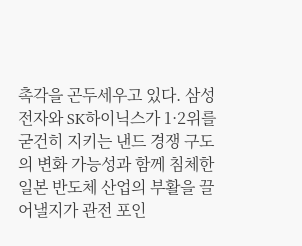촉각을 곤두세우고 있다. 삼성전자와 SK하이닉스가 1·2위를 굳건히 지키는 낸드 경쟁 구도의 변화 가능성과 함께 침체한 일본 반도체 산업의 부활을 끌어낼지가 관전 포인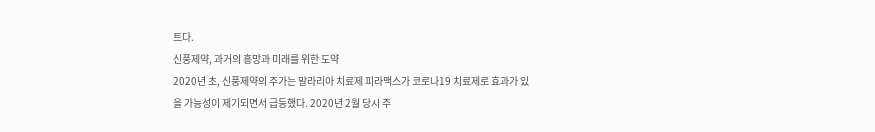트다.
신풍제약, 과거의 흥망과 미래를 위한 도약
2020년 초, 신풍제약의 주가는 말라리아 치료제 피라맥스가 코로나19 치료제로 효과가 있을 가능성이 제기되면서 급등했다. 2020년 2월 당시 주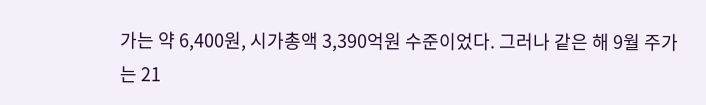가는 약 6,400원, 시가총액 3,390억원 수준이었다. 그러나 같은 해 9월 주가는 21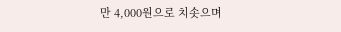만 4,000원으로 치솟으며